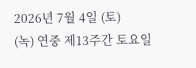2026년 7월 4일 (토)
(녹) 연중 제13주간 토요일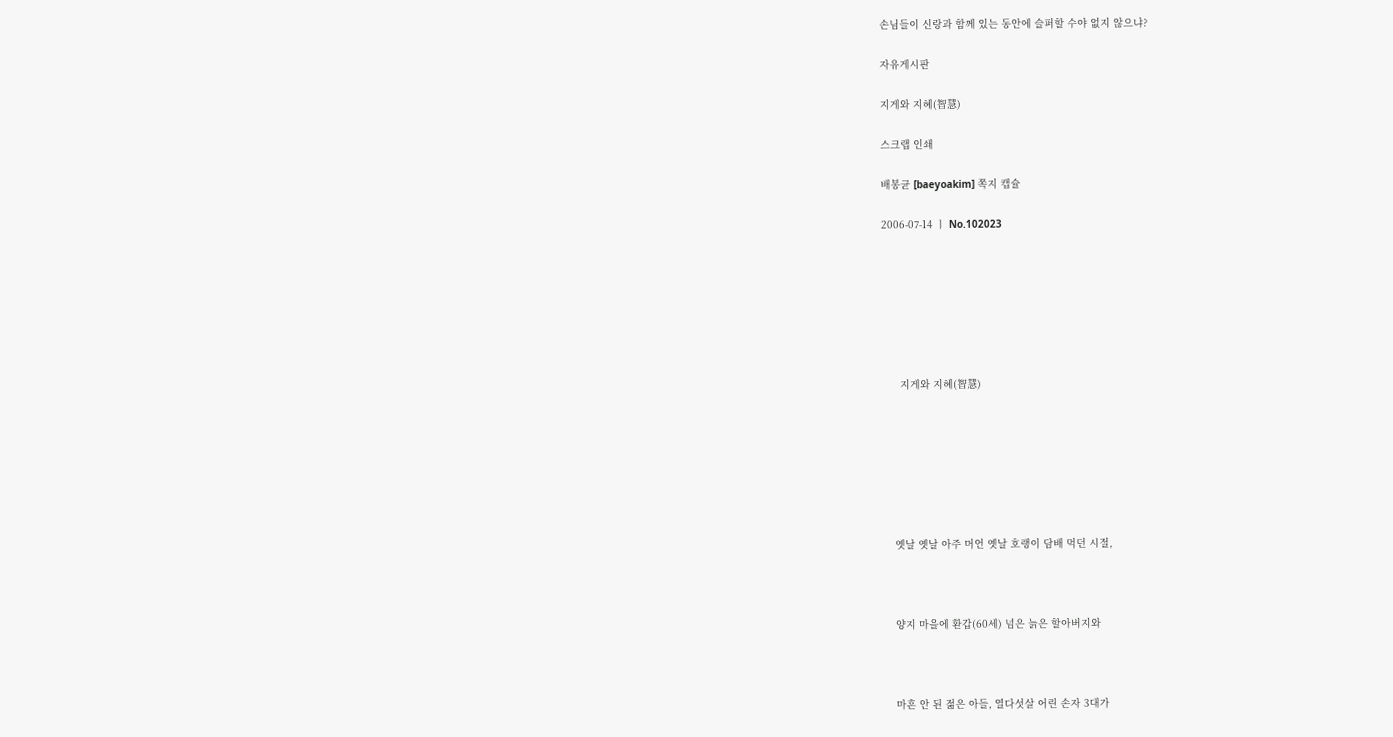손님들이 신랑과 함께 있는 동안에 슬퍼할 수야 없지 않으냐?

자유게시판

지게와 지혜(智慧)

스크랩 인쇄

배봉균 [baeyoakim] 쪽지 캡슐

2006-07-14 ㅣ No.102023







      지게와 지혜(智慧)







    옛날 옛날 아주 머언 옛날 호랭이 담배 먹던 시절,



    양지 마을에 환갑(60세) 넘은 늙은 할아버지와



    마흔 안 된 젊은 아들, 열다섯살 어린 손자 3대가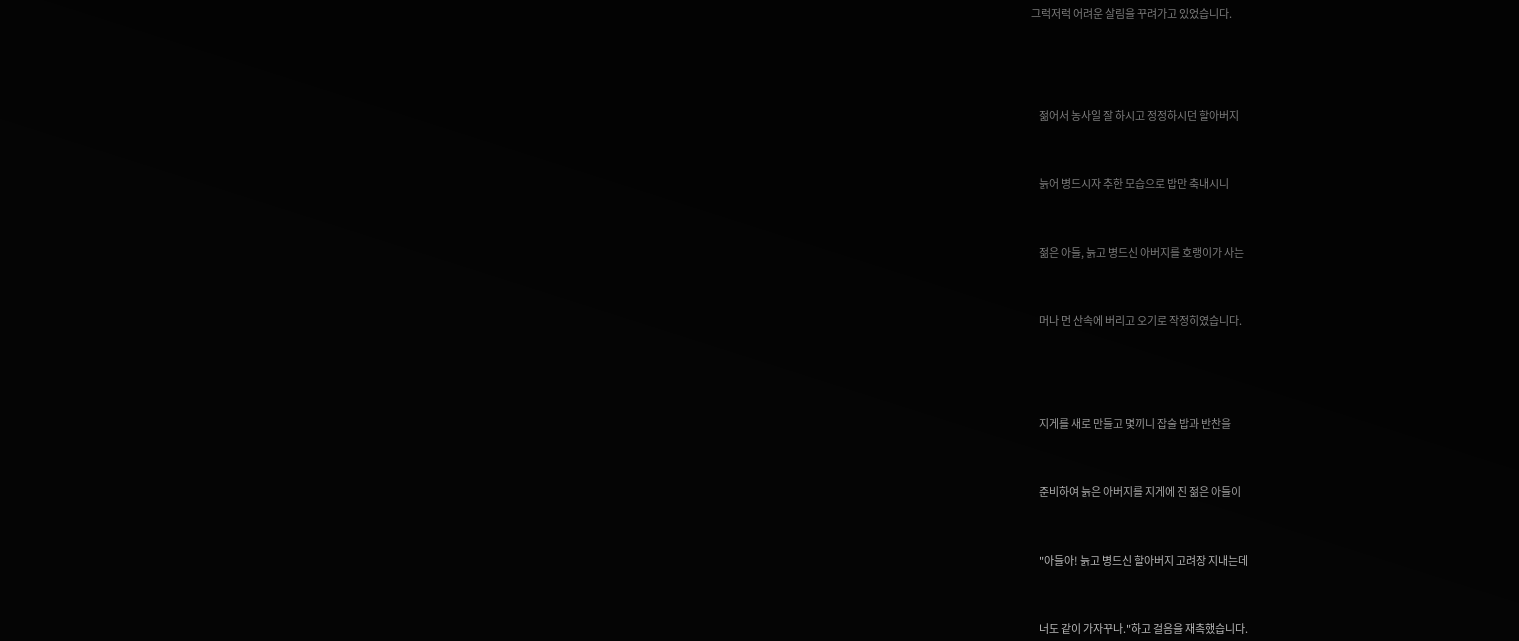그럭저럭 어려운 살림을 꾸려가고 있었습니다.





    젊어서 농사일 잘 하시고 정정하시던 할아버지



    늙어 병드시자 추한 모습으로 밥만 축내시니



    젊은 아들, 늙고 병드신 아버지를 호랭이가 사는



    머나 먼 산속에 버리고 오기로 작정히였습니다.





    지게를 새로 만들고 몇끼니 잡술 밥과 반찬을



    준비하여 늙은 아버지를 지게에 진 젊은 아들이



    "아들아! 늙고 병드신 할아버지 고려장 지내는데



    너도 같이 가자꾸나."하고 걸음을 재촉했습니다.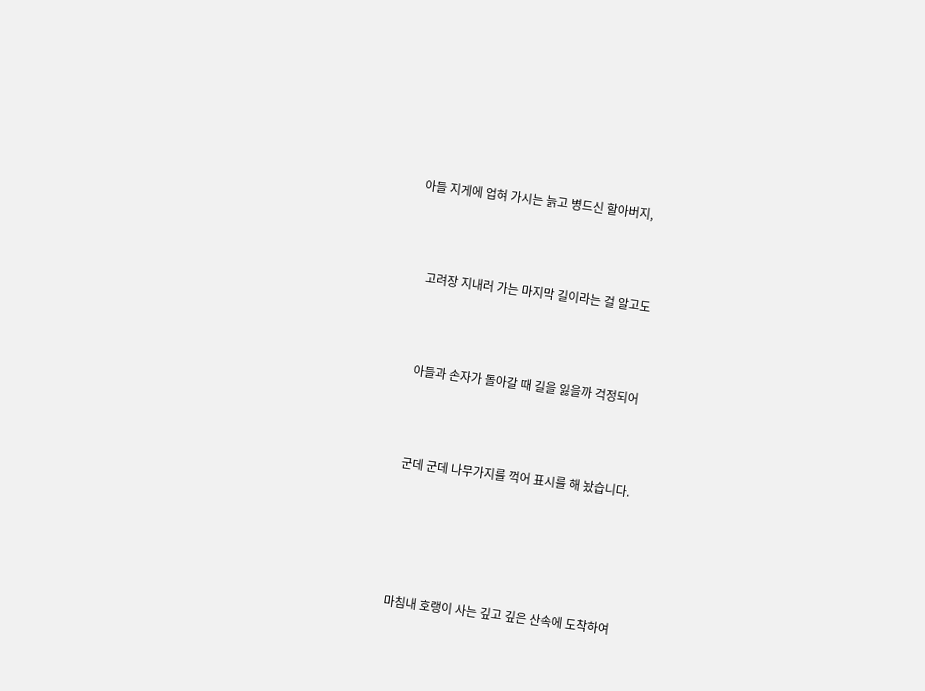아들 지게에 업혀 가시는 늙고 병드신 할아버지,



    고려장 지내러 가는 마지막 길이라는 걸 알고도



    아들과 손자가 돌아갈 때 길을 잃을까 걱정되어



    군데 군데 나무가지를 꺽어 표시를 해 놨습니다.





    마침내 호랭이 사는 깊고 깊은 산속에 도착하여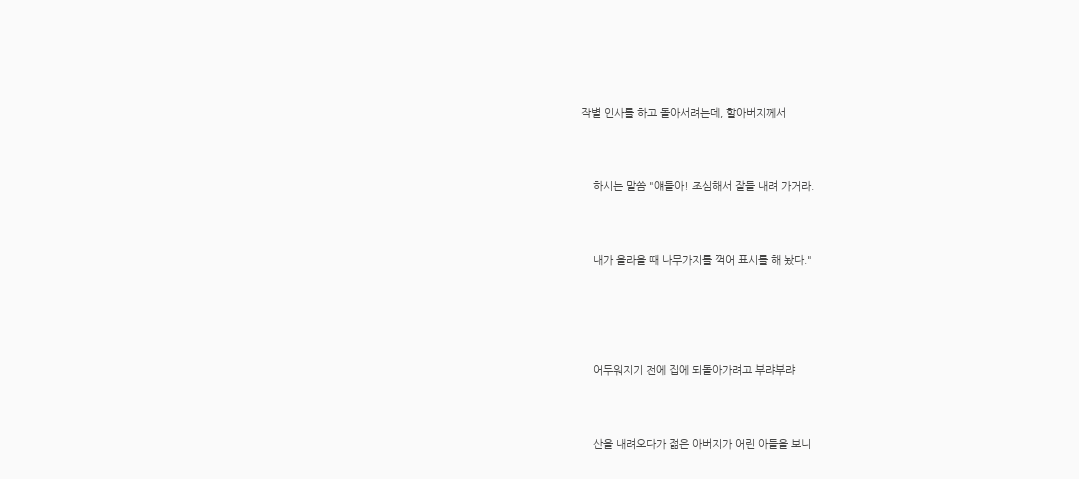작별 인사를 하고 돌아서려는데, 할아버지께서



    하시는 말씀 "얘들아! 조심해서 잘들 내려 가거라.



    내가 올라올 때 나무가지를 꺽어 표시를 해 놨다."





    어두워지기 전에 집에 되돌아가려고 부랴부랴



    산을 내려오다가 젊은 아버지가 어린 아들을 보니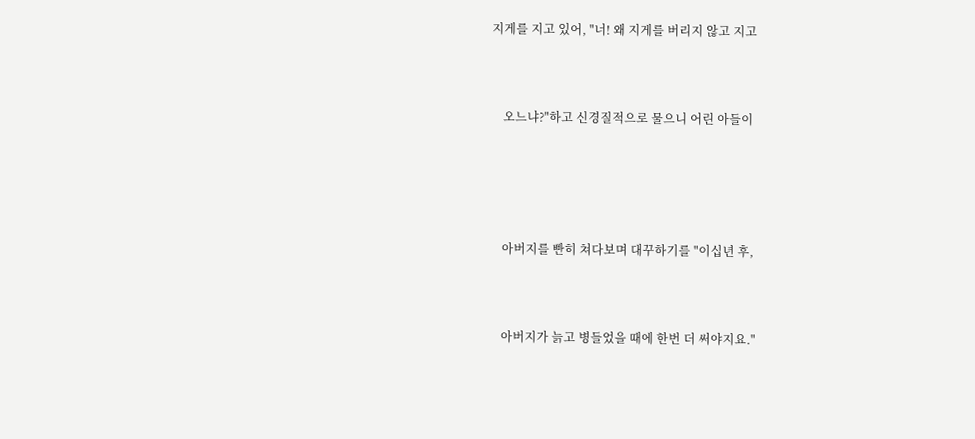지게를 지고 있어, "너! 왜 지게를 버리지 않고 지고



    오느냐?"하고 신경질적으로 물으니 어린 아들이





    아버지를 빤히 쳐다보며 대꾸하기를 "이십년 후,



    아버지가 늙고 병들었을 때에 한번 더 써야지요."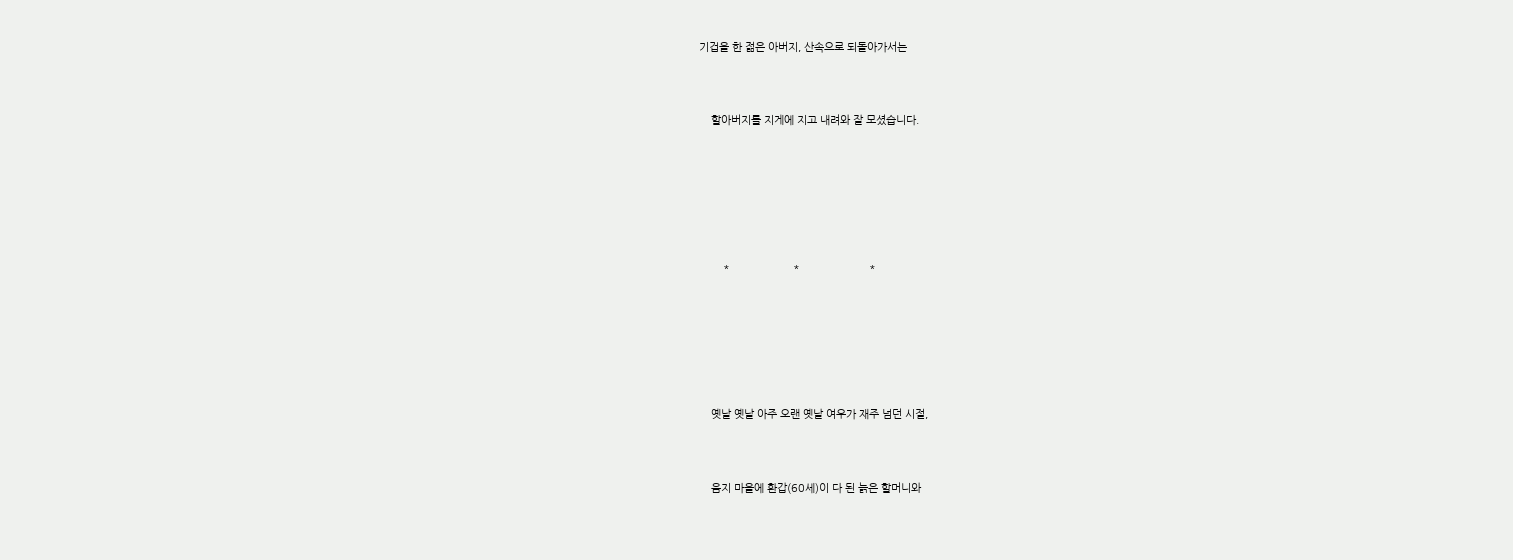기겁을 한 젊은 아버지, 산속으로 되돌아가서는



    할아버지를 지게에 지고 내려와 잘 모셨습니다.







        *                     *                       *







    옛날 옛날 아주 오랜 옛날 여우가 재주 넘던 시절,



    음지 마을에 환갑(60세)이 다 된 늙은 할머니와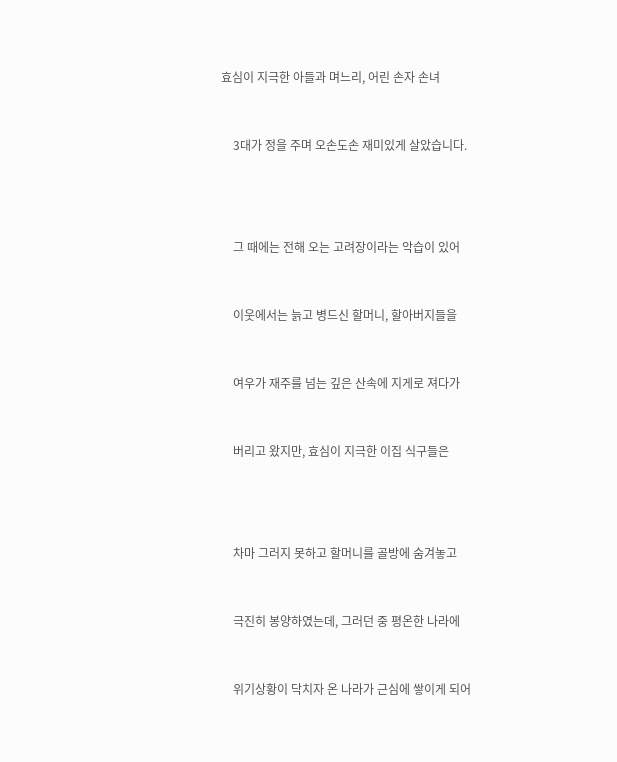효심이 지극한 아들과 며느리, 어린 손자 손녀



    3대가 정을 주며 오손도손 재미있게 살았습니다.





    그 때에는 전해 오는 고려장이라는 악습이 있어



    이웃에서는 늙고 병드신 할머니, 할아버지들을



    여우가 재주를 넘는 깊은 산속에 지게로 져다가



    버리고 왔지만, 효심이 지극한 이집 식구들은





    차마 그러지 못하고 할머니를 골방에 숨겨놓고



    극진히 봉양하였는데, 그러던 중 평온한 나라에



    위기상황이 닥치자 온 나라가 근심에 쌓이게 되어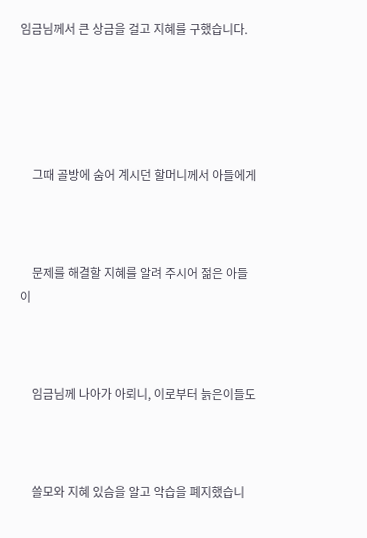임금님께서 큰 상금을 걸고 지혜를 구했습니다.





    그때 골방에 숨어 계시던 할머니께서 아들에게



    문제를 해결할 지혜를 알려 주시어 젊은 아들이



    임금님께 나아가 아뢰니, 이로부터 늙은이들도



    쓸모와 지혜 있슴을 알고 악습을 폐지했습니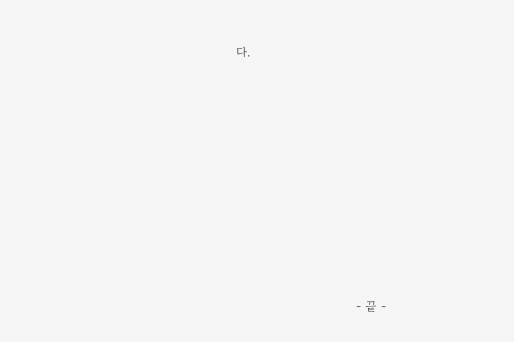다.











                              - 끝 -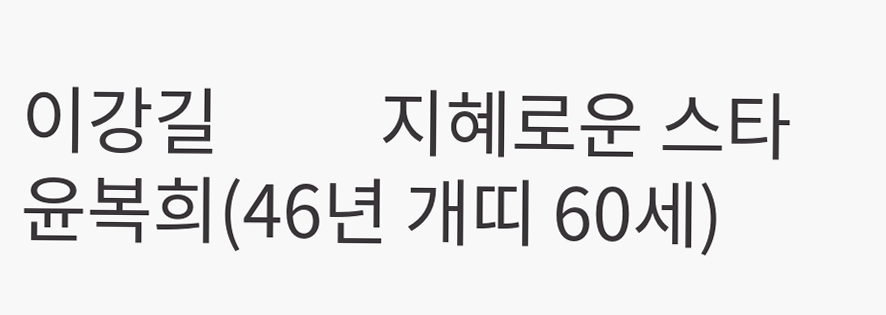이강길          지혜로운 스타 윤복희(46년 개띠 60세)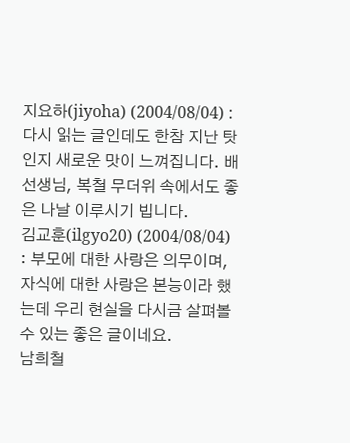지요하(jiyoha) (2004/08/04) : 다시 읽는 글인데도 한참 지난 탓인지 새로운 맛이 느껴집니다. 배 선생님, 복철 무더위 속에서도 좋은 나날 이루시기 빕니다.
김교훈(ilgyo20) (2004/08/04) : 부모에 대한 사랑은 의무이며, 자식에 대한 사랑은 본능이라 했는데 우리 현실을 다시금 살펴볼 수 있는 좋은 글이네요.
남희철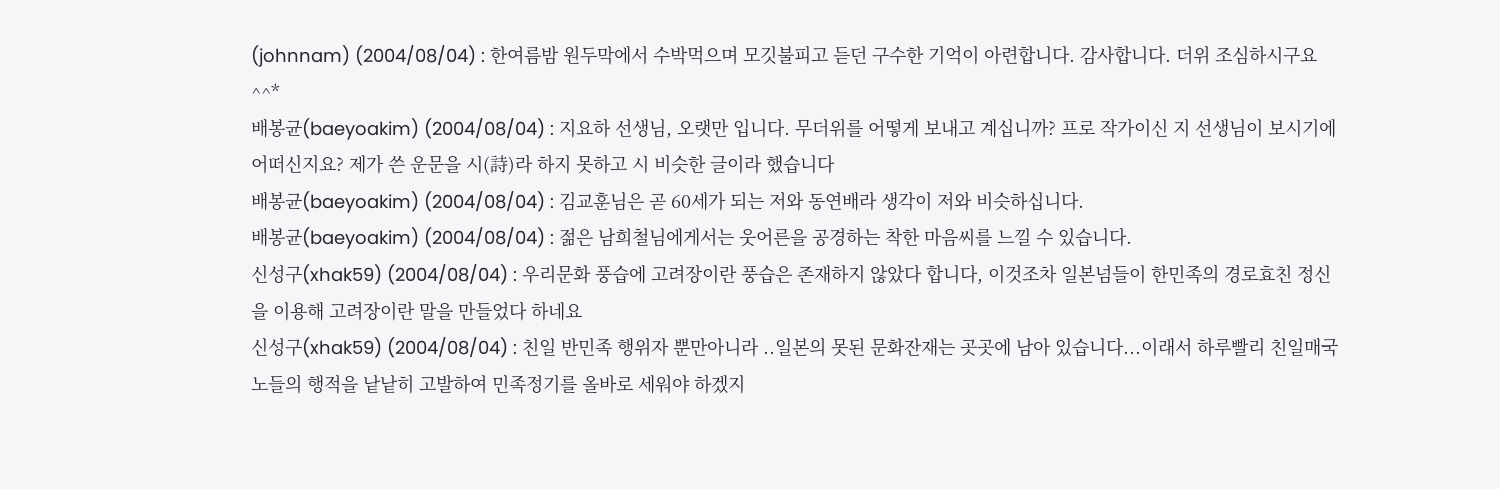(johnnam) (2004/08/04) : 한여름밤 원두막에서 수박먹으며 모깃불피고 듣던 구수한 기억이 아련합니다. 감사합니다. 더위 조심하시구요^^*
배봉균(baeyoakim) (2004/08/04) : 지요하 선생님, 오랫만 입니다. 무더위를 어떻게 보내고 계십니까? 프로 작가이신 지 선생님이 보시기에 어떠신지요? 제가 쓴 운문을 시(詩)라 하지 못하고 시 비슷한 글이라 했습니다
배봉균(baeyoakim) (2004/08/04) : 김교훈님은 곧 60세가 되는 저와 동연배라 생각이 저와 비슷하십니다.
배봉균(baeyoakim) (2004/08/04) : 젊은 남희철님에게서는 웃어른을 공경하는 착한 마음씨를 느낄 수 있습니다.
신성구(xhak59) (2004/08/04) : 우리문화 풍습에 고려장이란 풍습은 존재하지 않았다 합니다, 이것조차 일본넘들이 한민족의 경로효친 정신을 이용해 고려장이란 말을 만들었다 하네요
신성구(xhak59) (2004/08/04) : 친일 반민족 행위자 뿐만아니라 ..일본의 못된 문화잔재는 곳곳에 남아 있습니다...이래서 하루빨리 친일매국노들의 행적을 낱낱히 고발하여 민족정기를 올바로 세워야 하겠지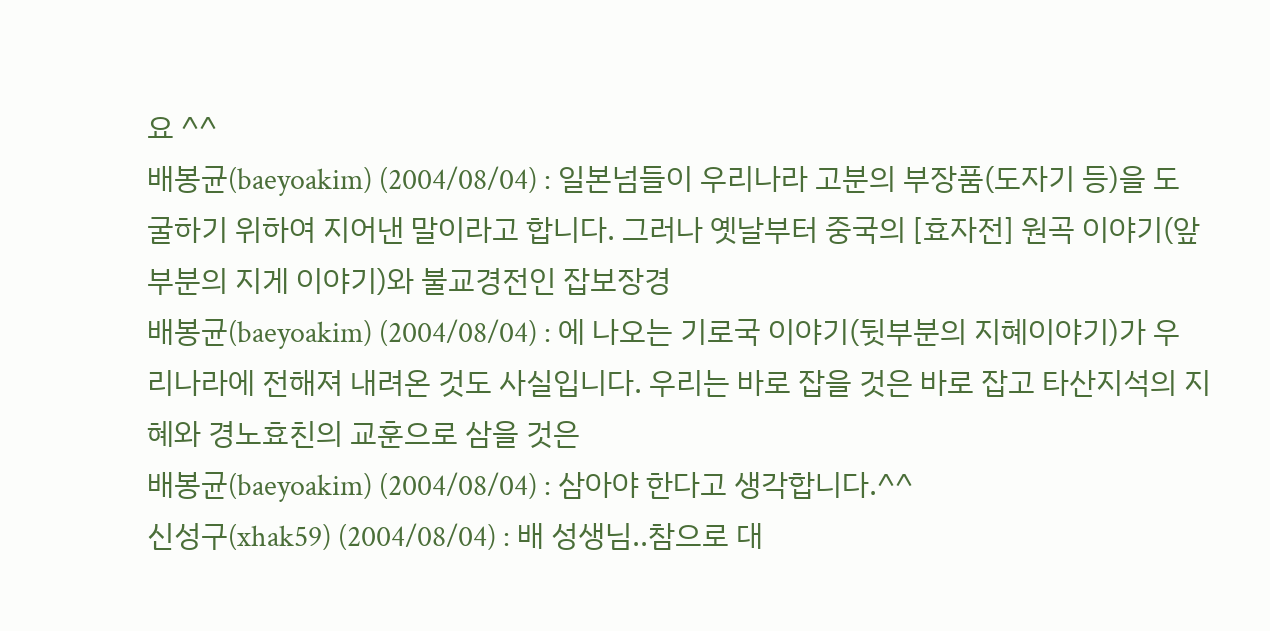요 ^^
배봉균(baeyoakim) (2004/08/04) : 일본넘들이 우리나라 고분의 부장품(도자기 등)을 도굴하기 위하여 지어낸 말이라고 합니다. 그러나 옛날부터 중국의 [효자전] 원곡 이야기(앞부분의 지게 이야기)와 불교경전인 잡보장경
배봉균(baeyoakim) (2004/08/04) : 에 나오는 기로국 이야기(뒷부분의 지혜이야기)가 우리나라에 전해져 내려온 것도 사실입니다. 우리는 바로 잡을 것은 바로 잡고 타산지석의 지혜와 경노효친의 교훈으로 삼을 것은
배봉균(baeyoakim) (2004/08/04) : 삼아야 한다고 생각합니다.^^
신성구(xhak59) (2004/08/04) : 배 성생님..참으로 대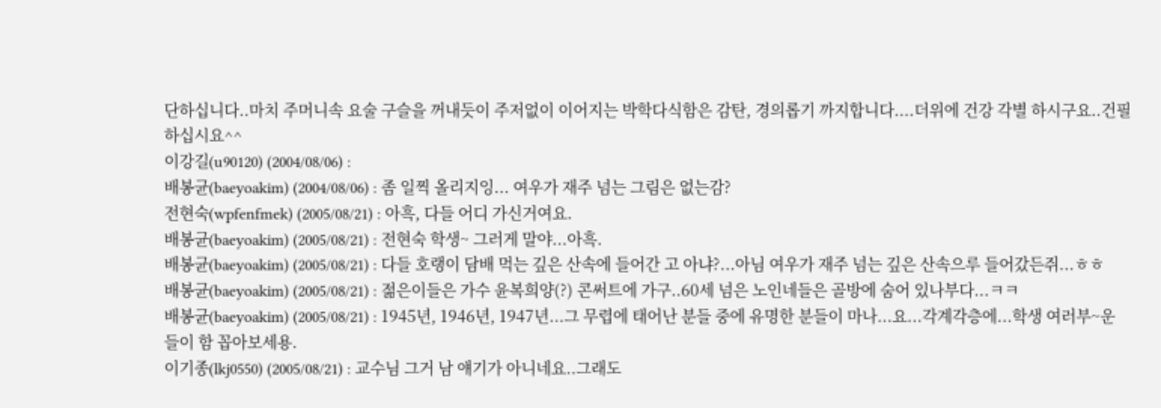단하십니다..마치 주머니속 요술 구슬을 꺼내듯이 주저없이 이어지는 박학다식함은 감탄, 경의롭기 까지합니다....더위에 건강 각별 하시구요..건필 하십시요^^
이강길(u90120) (2004/08/06) :
배봉균(baeyoakim) (2004/08/06) : 좀 일찍 올리지잉... 여우가 재주 넘는 그림은 없는감?
전현숙(wpfenfmek) (2005/08/21) : 아흑, 다들 어디 가신거여요.
배봉균(baeyoakim) (2005/08/21) : 전현숙 학생~ 그러게 말야...아흑.
배봉균(baeyoakim) (2005/08/21) : 다들 호랭이 담배 먹는 깊은 산속에 들어간 고 아냐?...아님 여우가 재주 넘는 깊은 산속으루 들어갔든쥐...ㅎㅎ
배봉균(baeyoakim) (2005/08/21) : 젊은이들은 가수 윤복희양(?) 콘써트에 가구..60세 넘은 노인네들은 골방에 숨어 있나부다...ㅋㅋ
배봉균(baeyoakim) (2005/08/21) : 1945년, 1946년, 1947년...그 무렵에 태어난 분들 중에 유명한 분들이 마나...요...각계각층에...학생 여러부~운들이 함 꼽아보세용.
이기종(lkj0550) (2005/08/21) : 교수님 그거 남 얘기가 아니네요..그래도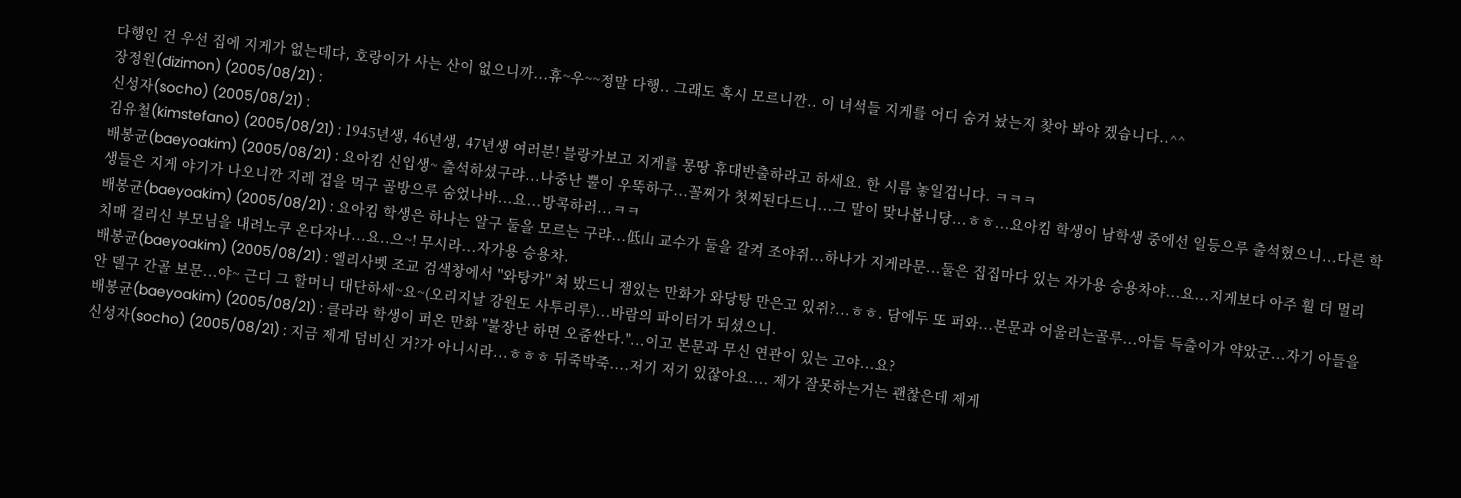다행인 건 우선 집에 지게가 없는데다, 호랑이가 사는 산이 없으니까...휴~우~~정말 다행.. 그래도 혹시 모르니깐.. 이 녀석들 지게를 어디 숨겨 놨는지 찾아 봐야 겠습니다..^^
장정원(dizimon) (2005/08/21) :
신성자(socho) (2005/08/21) :
김유철(kimstefano) (2005/08/21) : 1945년생, 46년생, 47년생 여러분! 블랑카보고 지게를 몽땅 휴대반출하라고 하세요. 한 시름 놓일겁니다. ㅋㅋㅋ
배봉균(baeyoakim) (2005/08/21) : 요아킴 신입생~ 출석하셨구랴...나중난 뿔이 우뚝하구...꼴찌가 첫찌된다드니...그 말이 맞나봅니당...ㅎㅎ...요아킴 학생이 남학생 중에선 일등으루 출석혔으니...다른 학생들은 지게 야기가 나오니깐 지레 겁을 먹구 골방으루 숨었나바...요...방콕하러...ㅋㅋ
배봉균(baeyoakim) (2005/08/21) : 요아킴 학생은 하나는 알구 둘을 모르는 구랴...低山 교수가 둘을 갈켜 조야쥐...하나가 지게라문...둘은 집집마다 있는 자가용 승용차야...요...지게보다 아주 훨 더 멀리 치매 걸리신 부모님을 내려노쿠 온다자나...요..으~! 무시라...자가용 승용차.
배봉균(baeyoakim) (2005/08/21) : 엘리사벳 조교 검색창에서 ''와탕카'' 쳐 밨드니 잼있는 만화가 와당탕 만은고 있쥐?...ㅎㅎ. 담에두 또 퍼와...본문과 어울리는골루...아들 득출이가 약았군...자기 아들을 안 델구 간골 보문...야~ 근디 그 할머니 대단하세~요~(오리지날 강원도 사투리루)...바람의 파이터가 되셨으니.
배봉균(baeyoakim) (2005/08/21) : 클라라 학생이 퍼온 만화 "불장난 하면 오줌싼다."...이고 본문과 무신 연관이 있는 고야...요?
신성자(socho) (2005/08/21) : 지금 제게 덤비신 거?가 아니시라...ㅎㅎㅎ 뒤죽박죽....저기 저기 있잖아요.... 제가 잘못하는거는 괜찮은데 제게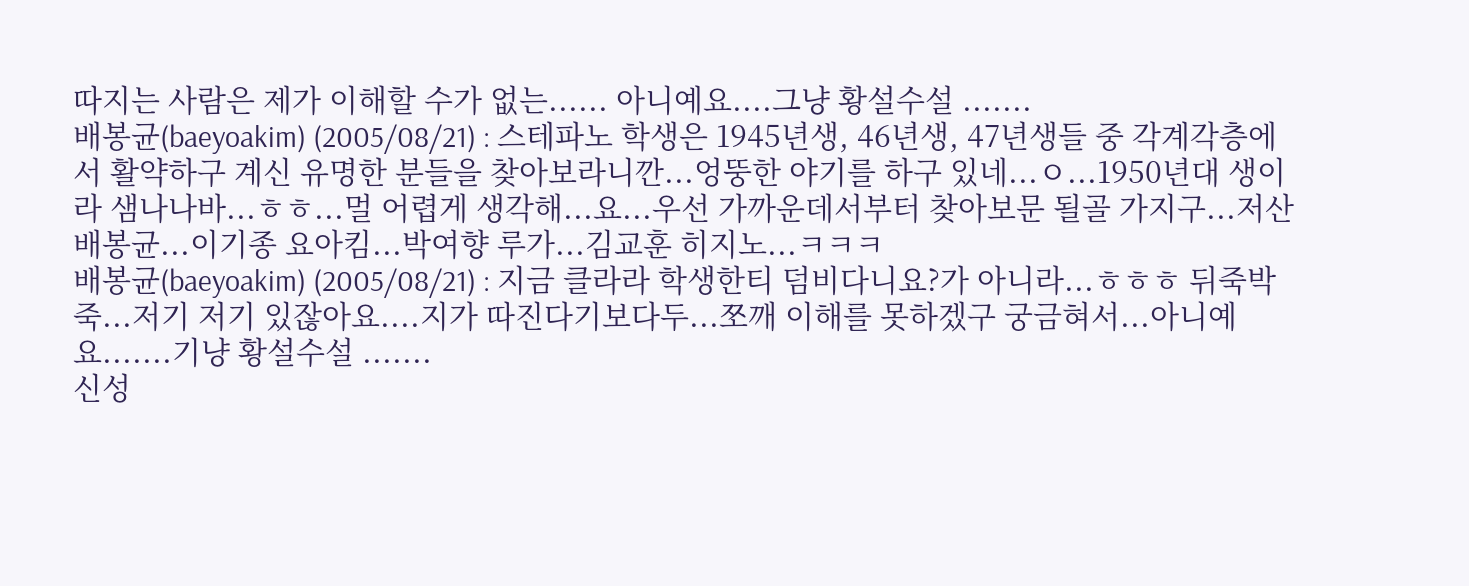따지는 사람은 제가 이해할 수가 없는...... 아니예요....그냥 황설수설 .......
배봉균(baeyoakim) (2005/08/21) : 스테파노 학생은 1945년생, 46년생, 47년생들 중 각계각층에서 활약하구 계신 유명한 분들을 찾아보라니깐...엉뚱한 야기를 하구 있네...ㅇ...1950년대 생이라 샘나나바...ㅎㅎ...멀 어렵게 생각해...요...우선 가까운데서부터 찾아보문 될골 가지구...저산 배봉균...이기종 요아킴...박여향 루가...김교훈 히지노...ㅋㅋㅋ
배봉균(baeyoakim) (2005/08/21) : 지금 클라라 학생한티 덤비다니요?가 아니라...ㅎㅎㅎ 뒤죽박죽...저기 저기 있잖아요....지가 따진다기보다두...쪼깨 이해를 못하겠구 궁금혀서...아니예요.......기냥 황설수설 .......
신성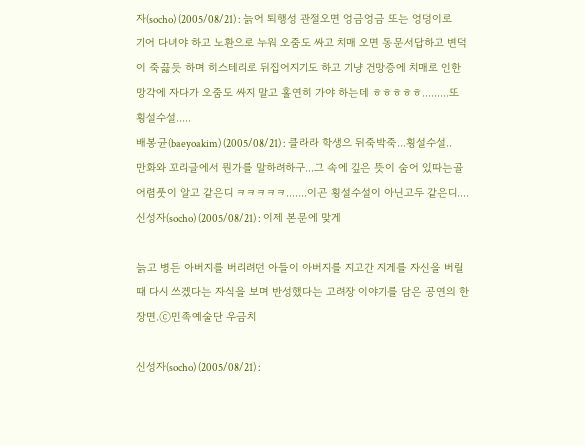자(socho) (2005/08/21) : 늙어 퇴행성 관절오면 엉금엉금 또는 엉덩이로 기어 다녀야 하고 노환으로 누워 오줌도 싸고 치매 오면 동문서답하고 변덕이 죽끓듯 하며 히스테리로 뒤집어지기도 하고 기냥 건망증에 치매로 인한 망각에 자다가 오줌도 싸지 말고 홀연히 가야 하는데 ㅎㅎㅎㅎㅎ.........또 횡설수설.....
배봉균(baeyoakim) (2005/08/21) : 클라라 학생으 뒤죽박죽...횡설수설..만화와 꼬리글에서 뭔가를 말하려하구...그 속에 깊은 뜻이 숨어 있따는골 어렴풋이 알고 같은디 ㅋㅋㅋㅋㅋ.......이곤 횡설수설이 아닌고두 같은디....
신성자(socho) (2005/08/21) : 이제 본문에 맞게

늙고 병든 아버지를 버리려던 아들이 아버지를 지고간 지게를 자신을 버릴 때 다시 쓰겠다는 자식을 보며 반성했다는 고려장 이야기를 담은 공연의 한 장면.ⓒ민족예술단 우금치

신성자(socho) (2005/08/21) :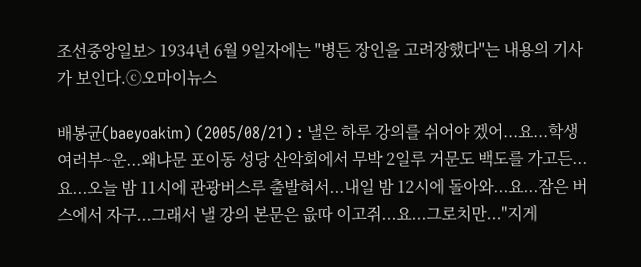조선중앙일보> 1934년 6월 9일자에는 ''병든 장인을 고려장했다''는 내용의 기사가 보인다.ⓒ오마이뉴스

배봉균(baeyoakim) (2005/08/21) : 낼은 하루 강의를 쉬어야 겠어...요...학생 여러부~운...왜냐문 포이동 성당 산악회에서 무박 2일루 거문도 백도를 가고든...요...오늘 밤 11시에 관광버스루 출발혀서...내일 밤 12시에 돌아와...요...잠은 버스에서 자구...그래서 낼 강의 본문은 읎따 이고쥐...요...그로치만..."지게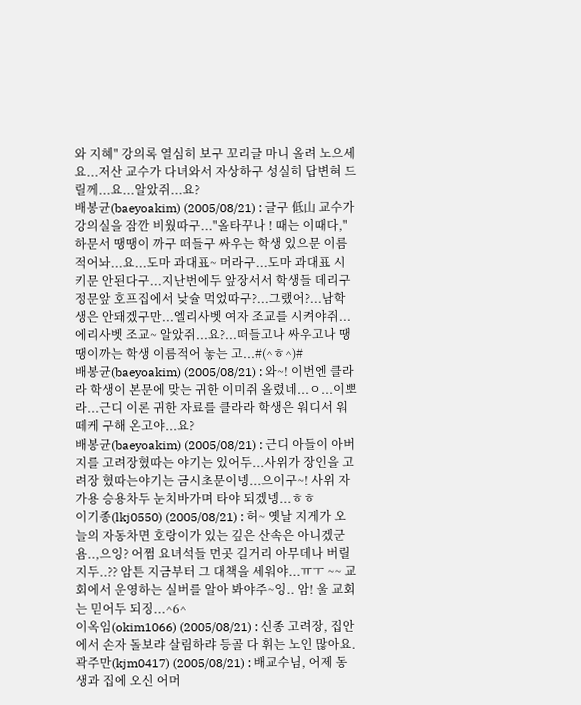와 지혜" 강의록 열심히 보구 꼬리글 마니 올려 노으세요...저산 교수가 다녀와서 자상하구 성실히 답변혀 드릴께...요...알았쥐...요?
배봉균(baeyoakim) (2005/08/21) : 글구 低山 교수가 강의실을 잠깐 비웠따구..."올타꾸나 ! 때는 이때다,"하문서 땡땡이 까구 떠들구 싸우는 학생 있으문 이름 적어놔...요...도마 과대표~ 머라구...도마 과대표 시키문 안된다구...지난번에두 앞장서서 학생들 데리구 정문앞 호프집에서 낮슐 먹었따구?...그랬어?...남학생은 안돼겠구만...엘리사벳 여자 조교를 시켜야쥐...에리사벳 조교~ 알았쥐...요?...떠들고나 싸우고나 땡땡이까는 학생 이름적어 놓는 고...#(^ㅎ^)#
배봉균(baeyoakim) (2005/08/21) : 와~! 이번엔 클라라 학생이 본문에 맞는 귀한 이미쥐 올렸네...ㅇ...이뽀라...근디 이론 귀한 자료를 클라라 학생은 워디서 워떼케 구해 온고야...요?
배봉균(baeyoakim) (2005/08/21) : 근디 아들이 아버지를 고려장혔따는 야기는 있어두...사위가 장인을 고려장 혔따는야기는 금시초문이넹...으이구~! 사위 자가용 승용차두 눈치바가며 타야 되겠넹...ㅎㅎ
이기종(lkj0550) (2005/08/21) : 허~ 옛날 지게가 오늘의 자동차면 호랑이가 있는 깊은 산속은 아니겠군욤..,으잉? 어쩜 요녀석들 먼곳 길거리 아무데나 버릴지두..?? 암튼 지금부터 그 대책을 세워야...ㅠㅜ ~~ 교회에서 운영하는 실버를 알아 봐야주~잉.. 암! 울 교회는 믿어두 되징...^6^
이옥임(okim1066) (2005/08/21) : 신종 고려장, 집안에서 손자 돌보랴 살림하랴 등골 다 휘는 노인 많아요.
곽주만(kjm0417) (2005/08/21) : 배교수님, 어제 동생과 집에 오신 어머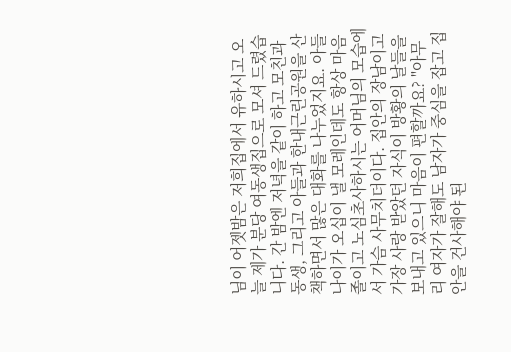님이 어젯밤은 저희집에서 유하시고 오늘 제가 분당 여동생집으로 모셔 드렸습니다. 간 밤엔 저녁을 같이 하고 모친과 동생, 그리고 아들과 한내근린공원을 산책하면서 많은 대화를 나누었지요. 아들 나이가 오십이 낼 모레인데도 항상 마음 졸이고 노심초사하시는 어머님의 모습에서 가슴 사무치더이다. 집안의 장남이고 가장 사랑 받았던 자식이 방황의 날들을 보내고 있으니 마음이 편할까요? "아무리 여자가 잘해도 남자가 중심을 잡고 집안을 건사해야 된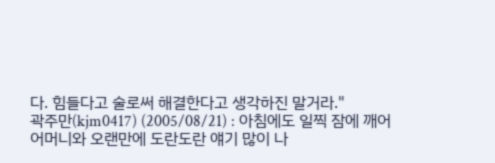다. 힘들다고 술로써 해결한다고 생각하진 말거라."
곽주만(kjm0417) (2005/08/21) : 아침에도 일찍 잠에 깨어 어머니와 오랜만에 도란도란 얘기 많이 나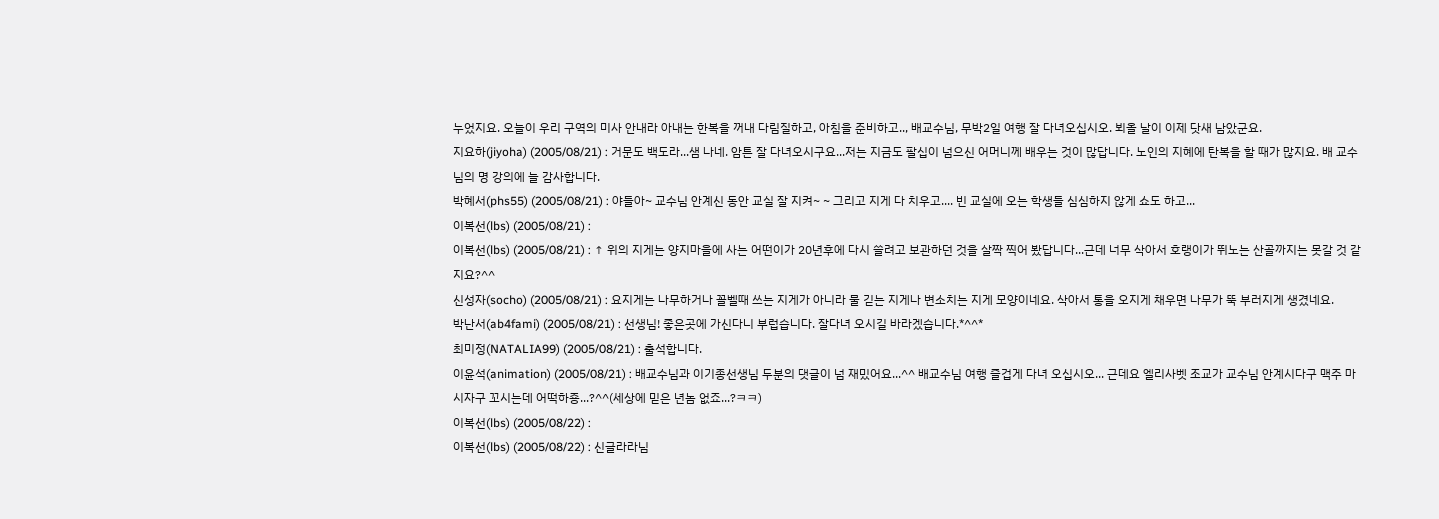누었지요. 오늘이 우리 구역의 미사 안내라 아내는 한복을 꺼내 다림질하고, 아침을 준비하고.., 배교수님, 무박2일 여행 잘 다녀오십시오. 뵈올 날이 이제 닷새 남았군요.
지요하(jiyoha) (2005/08/21) : 거문도 백도라...샘 나네. 암튼 잘 다녀오시구요...저는 지금도 팔십이 넘으신 어머니께 배우는 것이 많답니다. 노인의 지혜에 탄복을 할 때가 많지요. 배 교수님의 명 강의에 늘 감사합니다.
박혜서(phs55) (2005/08/21) : 야들아~ 교수님 안계신 동안 교실 잘 지켜~ ~ 그리고 지게 다 치우고.... 빈 교실에 오는 학생들 심심하지 않게 쇼도 하고...
이복선(lbs) (2005/08/21) :
이복선(lbs) (2005/08/21) : ↑ 위의 지게는 양지마을에 사는 어떤이가 20년후에 다시 쓸려고 보관하던 것을 살짝 찍어 봤답니다...근데 너무 삭아서 호랭이가 뛰노는 산골까지는 못갈 것 같지요?^^
신성자(socho) (2005/08/21) : 요지게는 나무하거나 꼴벨때 쓰는 지게가 아니라 물 긷는 지게나 변소치는 지게 모양이네요. 삭아서 통을 오지게 채우면 나무가 뚝 부러지게 생겼네요.
박난서(ab4fami) (2005/08/21) : 선생님! 좋은곳에 가신다니 부럽습니다. 잘다녀 오시길 바라겠습니다.*^^*
최미정(NATALIA99) (2005/08/21) : 출석합니다.
이윤석(animation) (2005/08/21) : 배교수님과 이기종선생님 두분의 댓글이 넘 재밌어요...^^ 배교수님 여행 즐겁게 다녀 오십시오... 근데요 엘리사벳 조교가 교수님 안계시다구 맥주 마시자구 꼬시는데 어떡하죵...?^^(세상에 믿은 년놈 없죠...?ㅋㅋ)
이복선(lbs) (2005/08/22) :
이복선(lbs) (2005/08/22) : 신글라라님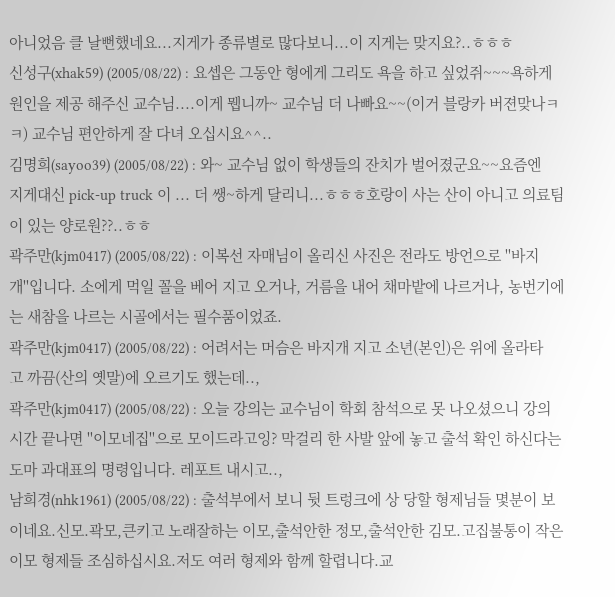아니었음 클 날뻔했네요...지게가 종류별로 많다보니...이 지게는 맞지요?..ㅎㅎㅎ
신성구(xhak59) (2005/08/22) : 요셉은 그동안 형에게 그리도 욕을 하고 싶었쥐~~~욕하게 원인을 제공 해주신 교수님....이게 뭽니까~ 교수님 더 나빠요~~(이거 블랑카 버젼맞나ㅋㅋ) 교수님 편안하게 잘 다녀 오십시요^^..
김명희(sayoo39) (2005/08/22) : 와~ 교수님 없이 학생들의 잔치가 벌어졌군요~~요즘엔 지게대신 pick-up truck 이 ... 더 쌩~하게 달리니...ㅎㅎㅎ호랑이 사는 산이 아니고 의료팀이 있는 양로원??..ㅎㅎ
곽주만(kjm0417) (2005/08/22) : 이복선 자매님이 올리신 사진은 전라도 방언으로 ''바지개''입니다. 소에게 먹일 꼴을 베어 지고 오거나, 거름을 내어 채마밭에 나르거나, 농번기에는 새참을 나르는 시골에서는 필수품이었죠.
곽주만(kjm0417) (2005/08/22) : 어려서는 머슴은 바지개 지고 소년(본인)은 위에 올라타고 까끔(산의 옛말)에 오르기도 했는데..,
곽주만(kjm0417) (2005/08/22) : 오늘 강의는 교수님이 학회 참석으로 못 나오셨으니 강의 시간 끝나면 ''이모네집''으로 모이드라고잉? 막걸리 한 사발 앞에 놓고 출석 확인 하신다는 도마 과대표의 명령입니다. 레포트 내시고..,
남희경(nhk1961) (2005/08/22) : 출석부에서 보니 뒷 트렁크에 상 당할 형제님들 몇분이 보이네요.신모.곽모,큰키고 노래잘하는 이모,출석안한 정모,출석안한 김모.고집불통이 작은 이모 형제들 조심하십시요.저도 여러 형제와 함께 할렵니다.교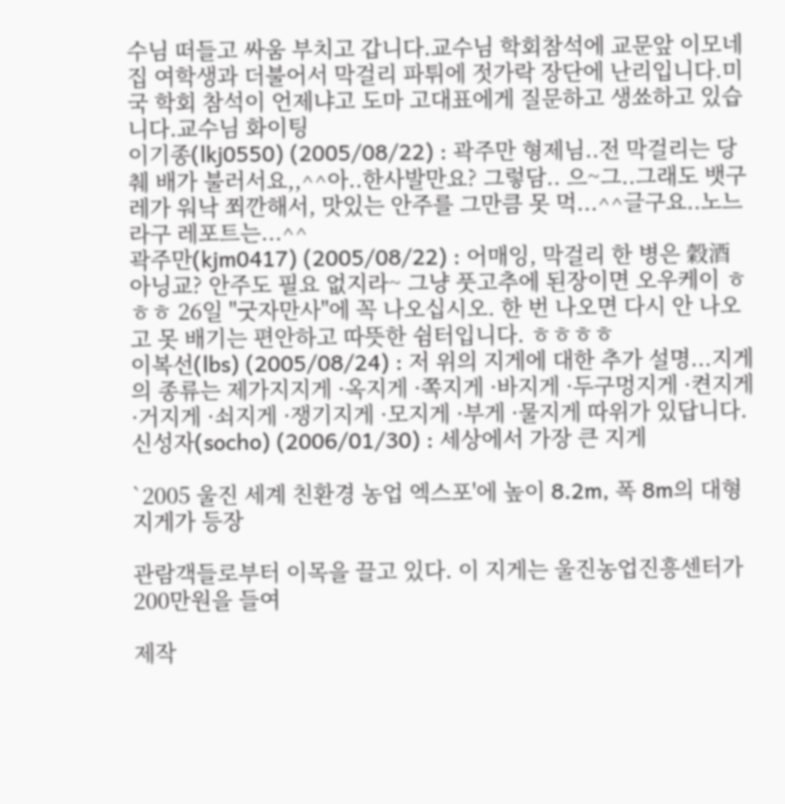수님 떠들고 싸움 부치고 갑니다.교수님 학회참석에 교문앞 이모네집 여학생과 더불어서 막걸리 파튀에 젓가락 장단에 난리입니다.미국 학회 참석이 언제냐고 도마 고대표에게 질문하고 생쑈하고 있습니다.교수님 화이팅
이기종(lkj0550) (2005/08/22) : 곽주만 형제님..전 막걸리는 당췌 배가 불러서요,,^^아..한사발만요? 그렇담.. 으~그..그래도 뱃구레가 워낙 쬐깐해서, 맛있는 안주를 그만큼 못 먹...^^글구요..노느라구 레포트는...^^
곽주만(kjm0417) (2005/08/22) : 어매잉, 막걸리 한 병은 穀酒 아닝교? 안주도 필요 없지라~ 그냥 풋고추에 된장이면 오우케이 ㅎㅎㅎ 26일 ''굿자만사''에 꼭 나오십시오. 한 번 나오면 다시 안 나오고 못 배기는 편안하고 따뜻한 쉼터입니다. ㅎㅎㅎㅎ
이복선(lbs) (2005/08/24) : 저 위의 지게에 대한 추가 설명...지게의 종류는 제가지지게 ·옥지게 ·쪽지게 ·바지게 ·두구멍지게 ·켠지게 ·거지게 ·쇠지게 ·쟁기지게 ·모지게 ·부게 ·물지게 따위가 있답니다.
신성자(socho) (2006/01/30) : 세상에서 가장 큰 지게

`2005 울진 세계 친환경 농업 엑스포'에 높이 8.2m, 폭 8m의 대형 지게가 등장

관람객들로부터 이목을 끌고 있다. 이 지게는 울진농업진흥센터가 200만원을 들여

제작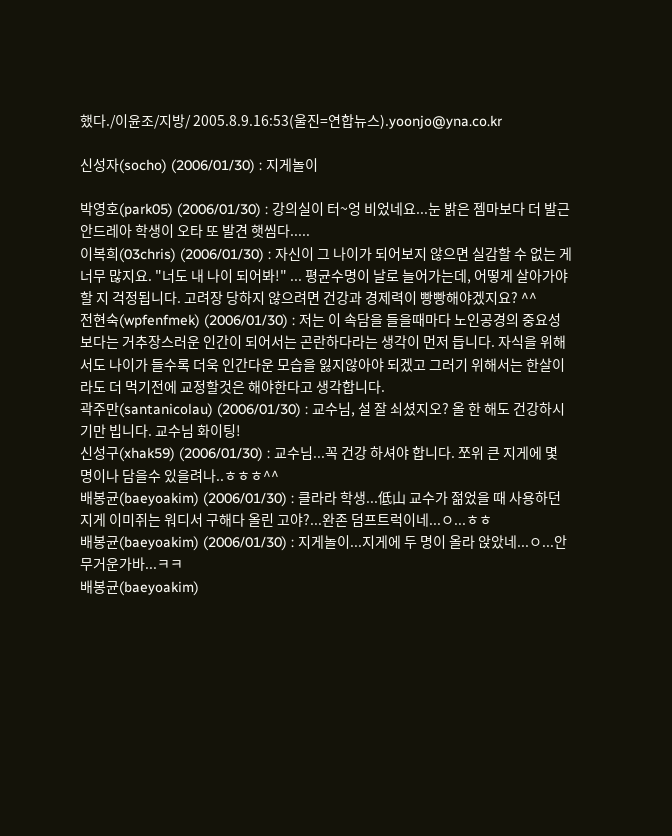했다./이윤조/지방/ 2005.8.9.16:53(울진=연합뉴스).yoonjo@yna.co.kr

신성자(socho) (2006/01/30) : 지게놀이

박영호(park05) (2006/01/30) : 강의실이 터~엉 비었네요...눈 밝은 젬마보다 더 발근 안드레아 학생이 오타 또 발견 햇씸다.....
이복희(03chris) (2006/01/30) : 자신이 그 나이가 되어보지 않으면 실감할 수 없는 게 너무 많지요. "너도 내 나이 되어봐!" ... 평균수명이 날로 늘어가는데, 어떻게 살아가야 할 지 걱정됩니다. 고려장 당하지 않으려면 건강과 경제력이 빵빵해야겠지요? ^^
전현숙(wpfenfmek) (2006/01/30) : 저는 이 속담을 들을때마다 노인공경의 중요성보다는 거추장스러운 인간이 되어서는 곤란하다라는 생각이 먼저 듭니다. 자식을 위해서도 나이가 들수록 더욱 인간다운 모습을 잃지않아야 되겠고 그러기 위해서는 한살이라도 더 먹기전에 교정할것은 해야한다고 생각합니다.
곽주만(santanicolau) (2006/01/30) : 교수님, 설 잘 쇠셨지오? 올 한 해도 건강하시기만 빕니다. 교수님 화이팅!
신성구(xhak59) (2006/01/30) : 교수님...꼭 건강 하셔야 합니다. 쪼위 큰 지게에 몇 명이나 담을수 있을려나..ㅎㅎㅎ^^
배봉균(baeyoakim) (2006/01/30) : 클라라 학생...低山 교수가 젊었을 때 사용하던 지게 이미쥐는 워디서 구해다 올린 고야?...완존 덤프트럭이네...ㅇ...ㅎㅎ
배봉균(baeyoakim) (2006/01/30) : 지게놀이...지게에 두 명이 올라 앉았네...ㅇ...안 무거운가바...ㅋㅋ
배봉균(baeyoakim)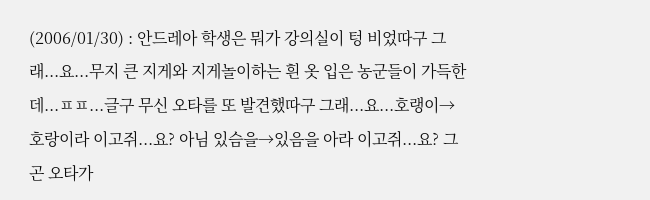(2006/01/30) : 안드레아 학생은 뭐가 강의실이 텅 비었따구 그래...요...무지 큰 지게와 지게놀이하는 흰 옷 입은 농군들이 가득한데...ㅍㅍ...글구 무신 오타를 또 발견했따구 그래...요...호랭이→호랑이라 이고쥐...요? 아님 있슴을→있음을 아라 이고쥐...요? 그곤 오타가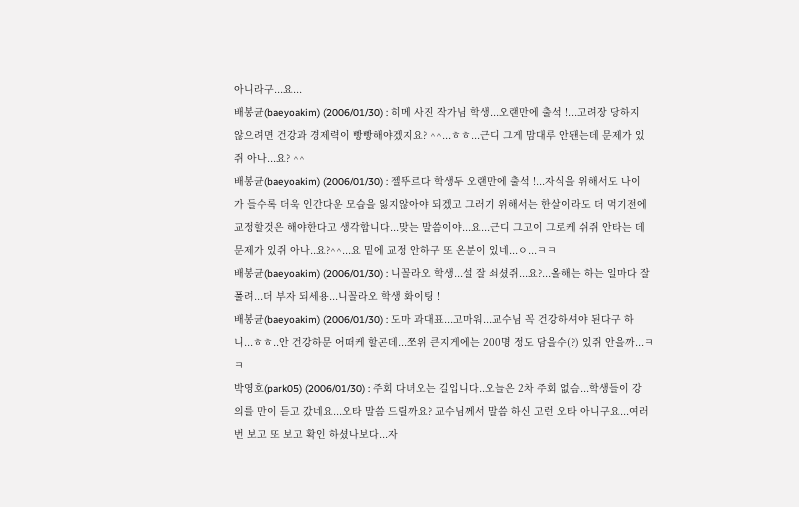아니라구...요...
배봉균(baeyoakim) (2006/01/30) : 히메 사진 작가님 학생...오랜만에 출석 !...고려장 당하지 않으려면 건강과 경제력이 빵빵해야겠지요? ^^...ㅎㅎ...근디 그게 맘대루 안됀는데 문제가 있쥐 아나...요? ^^
배봉균(baeyoakim) (2006/01/30) : 젤뚜르다 학생두 오랜만에 출석 !...자식을 위해서도 나이가 들수록 더욱 인간다운 모습을 잃지않아야 되겠고 그러기 위해서는 한살이라도 더 먹기전에 교정할것은 해야한다고 생각합니다...맞는 말씀이야...요...근디 그고이 그로케 쉬쥐 안타는 데 문제가 있쥐 아나..요?^^...요 밑에 교정 안하구 또 온분이 있네...ㅇ...ㅋㅋ
배봉균(baeyoakim) (2006/01/30) : 니꼴라오 학생...설 잘 쇠셨쥐...요?...올해는 하는 일마다 잘 풀려...더 부자 되세용...니꼴라오 학생 화이팅 !
배봉균(baeyoakim) (2006/01/30) : 도마 과대표...고마워...교수님 꼭 건강하셔야 된다구 하니...ㅎㅎ..안 건강하문 어떠케 할곤데...쪼위 큰지게에는 200명 정도 담을수(?) 있쥐 안을까...ㅋㅋ
박영호(park05) (2006/01/30) : 주회 다녀오는 길입니다..오늘은 2차 주회 없슴...학생들이 강의를 만이 듣고 갔네요...오타 말씀 드릴까요? 교수님께서 말씀 하신 고런 오타 아니구요...여러번 보고 또 보고 확인 하셨나보다...자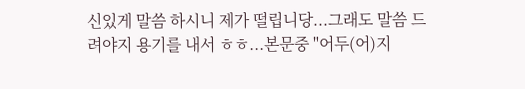신있게 말씀 하시니 제가 떨립니당...그래도 말씀 드려야지 용기를 내서 ㅎㅎ...본문중 "어두(어)지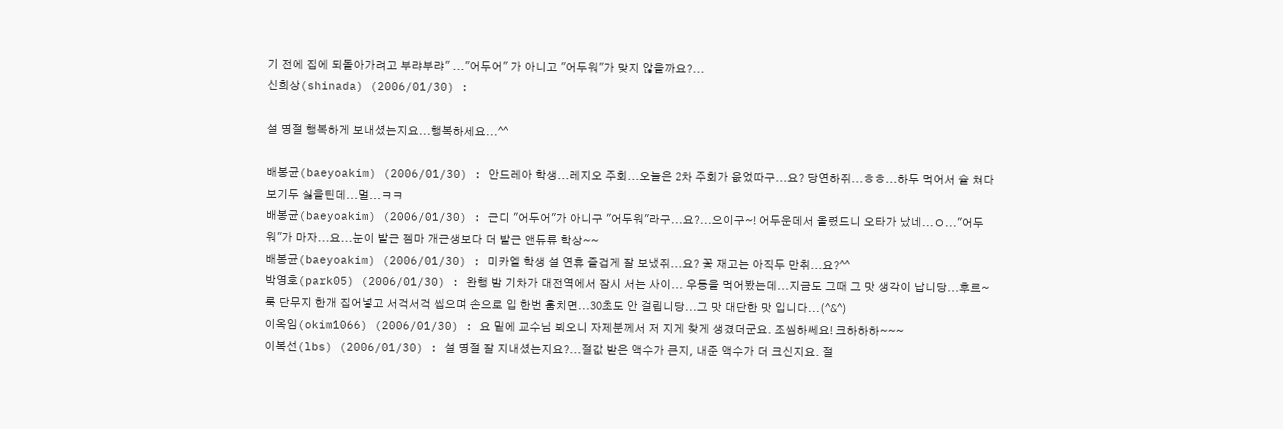기 전에 집에 되돌아가려고 부랴부랴" ..."어두어" 가 아니고 "어두워"가 맞지 않을까요?...
신희상(shinada) (2006/01/30) :

설 명절 행복하게 보내셨는지요...행복하세요...^^

배봉균(baeyoakim) (2006/01/30) : 안드레아 학생...레지오 주회...오늘은 2차 주회가 읎었따구...요? 당연하쥐...ㅎㅎ...하두 먹어서 슐 쳐다보기두 싫을틴데...멀...ㅋㅋ
배봉균(baeyoakim) (2006/01/30) : 근디 "어두어"가 아니구 "어두워"라구...요?...으이구~! 어두운데서 올렸드니 오타가 났네...ㅇ..."어두워"가 마자...요...눈이 발근 젬마 개근생보다 더 발근 앤듀류 학상~~
배봉균(baeyoakim) (2006/01/30) : 미카엘 학생 설 연휴 즐겁게 잘 보냈쥐...요? 꽃 재고는 아직두 만취...요?^^
박영호(park05) (2006/01/30) : 완행 밤 기차가 대전역에서 잠시 서는 사이... 우동을 먹어봤는데...지금도 그때 그 맛 생각이 납니당...후르~룩 단무지 한개 집어넣고 서걱서걱 씹으며 손으로 입 한번 훔치면...30초도 안 걸립니당...그 맛 대단한 맛 입니다...(^&^)
이옥임(okim1066) (2006/01/30) : 요 밑에 교수님 뵈오니 자제분께서 저 지게 찾게 생겼더군요. 조씸하쎄요! 크하하하~~~
이복선(lbs) (2006/01/30) : 설 명절 잘 지내셨는지요?...절값 받은 액수가 큰지, 내준 액수가 더 크신지요. 절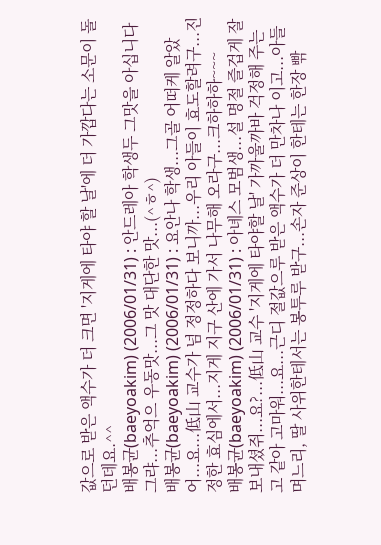값으로 받은 액수가 더 크면 '지게에 타야 할 날'에 더 가깝다는 소문이 돌던데요.^^
배봉균(baeyoakim) (2006/01/31) : 안드레아 학생두 그맛을 아십니다 그랴...추억으 우동맛...그 맛 대단한 맛...(^ㅎ^)
배봉균(baeyoakim) (2006/01/31) : 요안나 학생...그골 어떠케 알았어...요...低山 교수가 넘 정정하다 보니까...우리 아들이 효도할려구...진정한 효심에서...지게 지구 산에 가서 나무해 오라구...크하하하~~~
배봉균(baeyoakim) (2006/01/31) : 아녜스 모범생...설 명절 즐겁게 잘 보내셨쥐...요?...低山 교수 '지게에 타야할 날' 가까울까바 걱정해 주는 고 같아 고마워...요...근디 절값으루 받은 액수가 더 만차나 이고...아들 며느리, 딸 사위한테서는 봉투루 받구...손자 준상이 한테는 한장 빢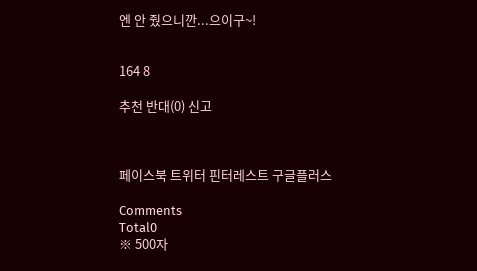엔 안 줬으니깐...으이구~!


164 8

추천 반대(0) 신고



페이스북 트위터 핀터레스트 구글플러스

Comments
Total0
※ 500자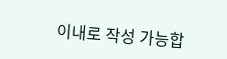이내로 작성 가능합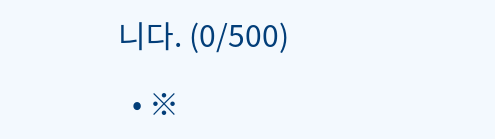니다. (0/500)

  • ※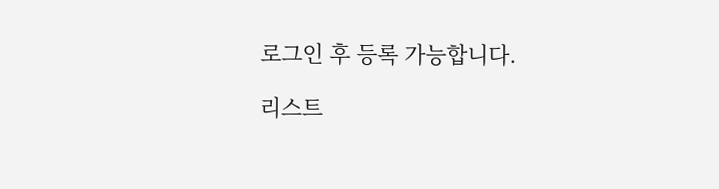로그인 후 등록 가능합니다.

리스트